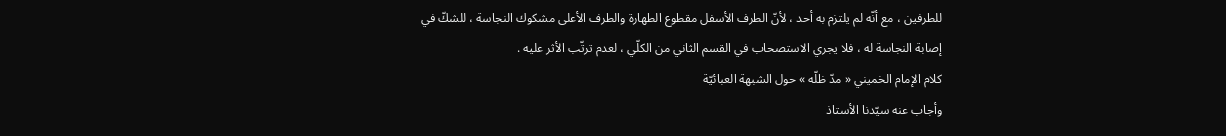للطرفين ، مع أنّه لم يلتزم به أحد ، لأنّ الطرف الأسفل مقطوع الطهارة والطرف الأعلى مشكوك النجاسة ، للشكّ في إصابة النجاسة له ، فلا يجري الاستصحاب في القسم الثاني من الكلّي ، لعدم ترتّب الأثر عليه .
كلام الإمام الخميني « مدّ ظلّه » حول الشبهة العبائيّة
وأجاب عنه سيّدنا الأستاذ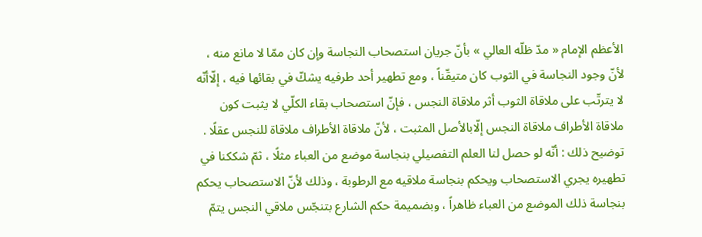الأعظم الإمام « مدّ ظلّه العالي » بأنّ جريان استصحاب النجاسة وإن كان ممّا لا مانع منه ، لأنّ وجود النجاسة في الثوب كان متيقّناً ، ومع تطهير أحد طرفيه يشكّ في بقائها فيه ، إلّاأنّه لا يترتّب على ملاقاة الثوب أثر ملاقاة النجس ، فإنّ استصحاب بقاء الكلّي لا يثبت كون ملاقاة الأطراف ملاقاة النجس إلّابالأصل المثبت ، لأنّ ملاقاة الأطراف ملاقاة للنجس عقلًا .
توضيح ذلك : أنّه لو حصل لنا العلم التفصيلي بنجاسة موضع من العباء مثلًا ، ثمّ شككنا في تطهيره يجري الاستصحاب ويحكم بنجاسة ملاقيه مع الرطوبة ، وذلك لأنّ الاستصحاب يحكم بنجاسة ذلك الموضع من العباء ظاهراً ، وبضميمة حكم الشارع بتنجّس ملاقي النجس يتمّ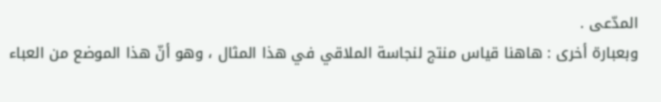المدّعى .
وبعبارة أخرى : هاهنا قياس منتج لنجاسة الملاقي في هذا المثال ، وهو أنّ هذا الموضع من العباء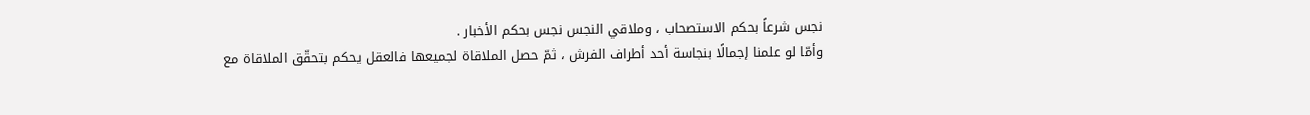نجس شرعاً بحكم الاستصحاب ، وملاقي النجس نجس بحكم الأخبار .
وأمّا لو علمنا إجمالًا بنجاسة أحد أطراف الفرش ، ثمّ حصل الملاقاة لجميعها فالعقل يحكم بتحقّق الملاقاة مع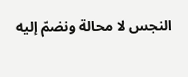النجس لا محالة ونضمّ إليه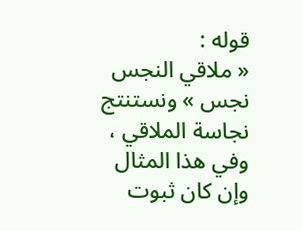قوله :
« ملاقي النجس نجس » ونستنتج نجاسة الملاقي ، وفي هذا المثال وإن كان ثبوت